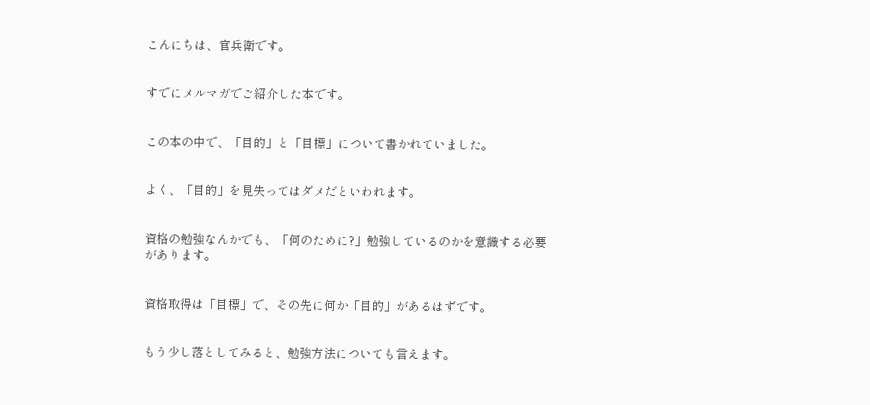こんにちは、官兵衛です。


すでにメルマガでご紹介した本です。


この本の中で、「目的」と「目標」について書かれていました。


よく、「目的」を見失ってはダメだといわれます。


資格の勉強なんかでも、「何のために?」勉強しているのかを意識する必要があります。


資格取得は「目標」で、その先に何か「目的」があるはずです。


もう少し落としてみると、勉強方法についても言えます。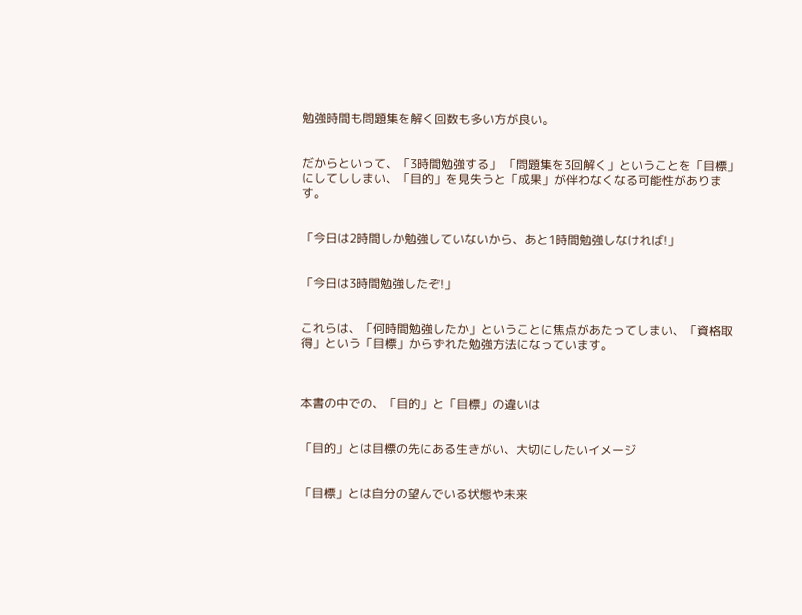勉強時間も問題集を解く回数も多い方が良い。


だからといって、「3時間勉強する」 「問題集を3回解く」ということを「目標」にしてししまい、「目的」を見失うと「成果」が伴わなくなる可能性があります。


「今日は2時間しか勉強していないから、あと1時間勉強しなければ!」


「今日は3時間勉強したぞ!」


これらは、「何時間勉強したか」ということに焦点があたってしまい、「資格取得」という「目標」からずれた勉強方法になっています。



本書の中での、「目的」と「目標」の違いは


「目的」とは目標の先にある生きがい、大切にしたいイメージ


「目標」とは自分の望んでいる状態や未来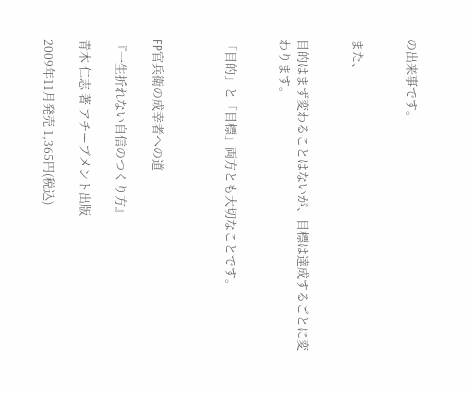の出来事です。


また、


目的はまず変わることはないが、目標は達成するごとに変わります。


「目的」と「目標」両方とも大切なことです。



FP官兵衛の成幸者への道

『一生折れない自信のつくり方』

青木 仁志 著 アチーブメント出版

2009年11月発売 1,365円(税込)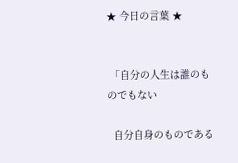★ 今日の言葉 ★


 「自分の人生は誰のものでもない

  自分自身のものである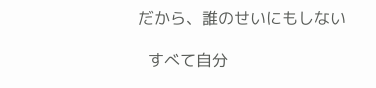だから、誰のせいにもしない

  すべて自分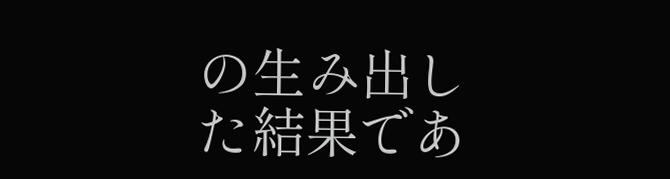の生み出した結果であ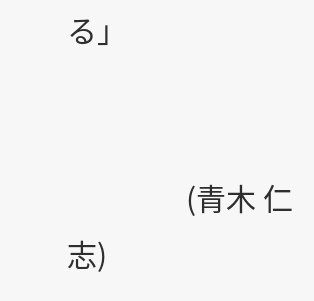る」


                 (青木 仁志)